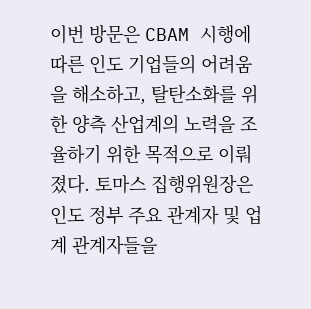이번 방문은 CBAM 시행에 따른 인도 기업들의 어려움을 해소하고, 탈탄소화를 위한 양측 산업계의 노력을 조율하기 위한 목적으로 이뤄졌다. 토마스 집행위원장은 인도 정부 주요 관계자 및 업계 관계자들을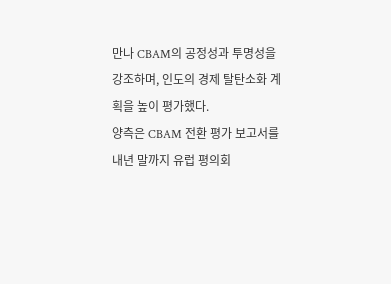만나 CBAM의 공정성과 투명성을 강조하며, 인도의 경제 탈탄소화 계획을 높이 평가했다.
양측은 CBAM 전환 평가 보고서를 내년 말까지 유럽 평의회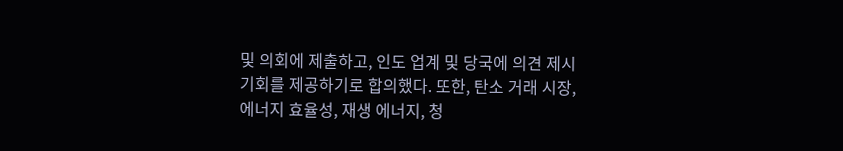및 의회에 제출하고, 인도 업계 및 당국에 의견 제시 기회를 제공하기로 합의했다. 또한, 탄소 거래 시장, 에너지 효율성, 재생 에너지, 청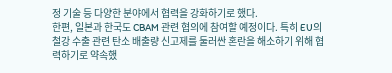정 기술 등 다양한 분야에서 협력을 강화하기로 했다.
한편, 일본과 한국도 CBAM 관련 협의에 참여할 예정이다. 특히 EU의 철강 수출 관련 탄소 배출량 신고제를 둘러싼 혼란을 해소하기 위해 협력하기로 약속했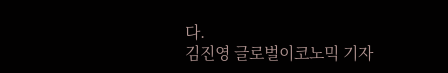다.
김진영 글로벌이코노믹 기자